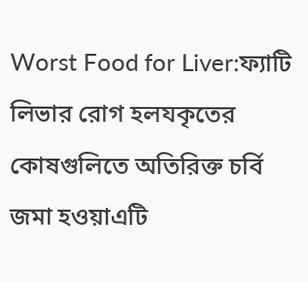Worst Food for Liver:ফ্যাটি লিভার রোগ হলযকৃতের কোষগুলিতে অতিরিক্ত চর্বি জমা হওয়াএটি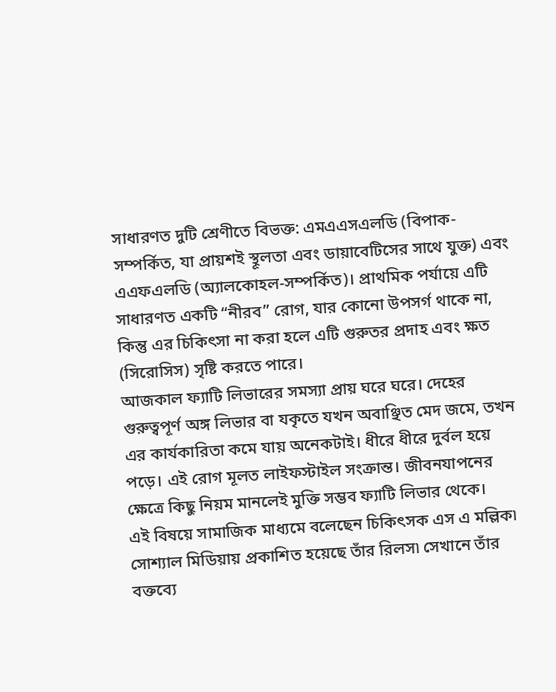সাধারণত দুটি শ্রেণীতে বিভক্ত: এমএএসএলডি (বিপাক-সম্পর্কিত, যা প্রায়শই স্থূলতা এবং ডায়াবেটিসের সাথে যুক্ত) এবং এএফএলডি (অ্যালকোহল-সম্পর্কিত)। প্রাথমিক পর্যায়ে এটি সাধারণত একটি “নীরব” রোগ, যার কোনো উপসর্গ থাকে না, কিন্তু এর চিকিৎসা না করা হলে এটি গুরুতর প্রদাহ এবং ক্ষত (সিরোসিস) সৃষ্টি করতে পারে।
আজকাল ফ্যাটি লিভারের সমস্যা প্রায় ঘরে ঘরে। দেহের গুরুত্বপূর্ণ অঙ্গ লিভার বা যকৃতে যখন অবাঞ্ছিত মেদ জমে, তখন এর কার্যকারিতা কমে যায় অনেকটাই। ধীরে ধীরে দুর্বল হয়ে পড়ে। এই রোগ মূলত লাইফস্টাইল সংক্রান্ত। জীবনযাপনের ক্ষেত্রে কিছু নিয়ম মানলেই মুক্তি সম্ভব ফ্যাটি লিভার থেকে।
এই বিষয়ে সামাজিক মাধ্যমে বলেছেন চিকিৎসক এস এ মল্লিক৷ সোশ্যাল মিডিয়ায় প্রকাশিত হয়েছে তাঁর রিলস৷ সেখানে তাঁর বক্তব্যে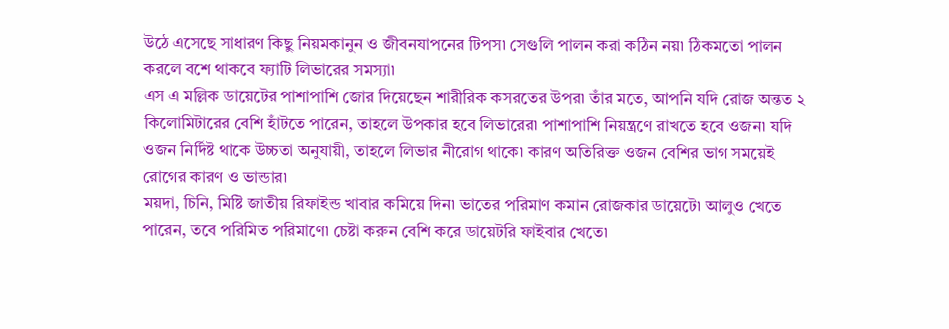উঠে এসেছে সাধারণ কিছু নিয়মকানুন ও জীবনযাপনের টিপস৷ সেগুলি পালন করা কঠিন নয়৷ ঠিকমতো পালন করলে বশে থাকবে ফ্যাটি লিভারের সমস্যা৷
এস এ মল্লিক ডায়েটের পাশাপাশি জোর দিয়েছেন শারীরিক কসরতের উপর৷ তাঁর মতে, আপনি যদি রোজ অন্তত ২ কিলোমিটারের বেশি হাঁটতে পারেন, তাহলে উপকার হবে লিভারের৷ পাশাপাশি নিয়ন্ত্রণে রাখতে হবে ওজন৷ যদি ওজন নির্দিষ্ট থাকে উচ্চতা অনুযায়ী, তাহলে লিভার নীরোগ থাকে৷ কারণ অতিরিক্ত ওজন বেশির ভাগ সময়েই রোগের কারণ ও ভান্ডার৷
ময়দা, চিনি, মিষ্টি জাতীয় রিফাইন্ড খাবার কমিয়ে দিন৷ ভাতের পরিমাণ কমান রোজকার ডায়েটে৷ আলুও খেতে পারেন, তবে পরিমিত পরিমাণে৷ চেষ্টা করুন বেশি করে ডায়েটরি ফাইবার খেতে৷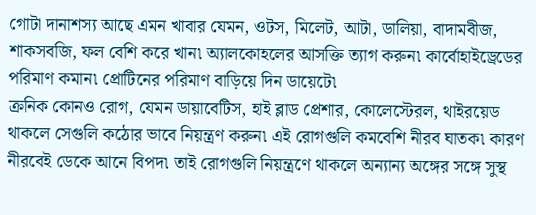গোটা দানাশস্য আছে এমন খাবার যেমন, ওটস, মিলেট, আটা, ডালিয়া, বাদামবীজ, শাকসবজি, ফল বেশি করে খান৷ অ্যালকোহলের আসক্তি ত্যাগ করুন৷ কার্বোহাইড্রেডের পরিমাণ কমান৷ প্রোটিনের পরিমাণ বাড়িয়ে দিন ডায়েটে৷
ক্রনিক কোনও রোগ, যেমন ডায়াবেটিস, হাই ব্লাড প্রেশার, কোলেস্টেরল, থাইরয়েড থাকলে সেগুলি কঠোর ভাবে নিয়ন্ত্রণ করুন৷ এই রোগগুলি কমবেশি নীরব ঘাতক৷ কারণ নীরবেই ডেকে আনে বিপদ৷ তাই রোগগুলি নিয়ন্ত্রণে থাকলে অন্যান্য অঙ্গের সঙ্গে সুস্থ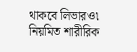থাকবে লিভারও৷
নিয়মিত শারীরিক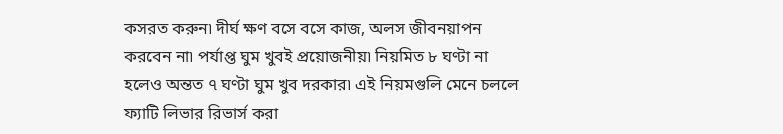কসরত করুন৷ দীর্ঘ ক্ষণ বসে বসে কাজ, অলস জীবনয়াপন করবেন না৷ পর্যাপ্ত ঘুম খুবই প্রয়োজনীয়৷ নিয়মিত ৮ ঘণ্টা না হলেও অন্তত ৭ ঘণ্টা ঘুম খুব দরকার৷ এই নিয়মগুলি মেনে চললে ফ্যাটি লিভার রিভার্স করা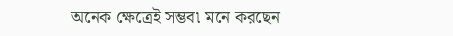অনেক ক্ষেত্রেই সম্ভব৷ মনে করছেন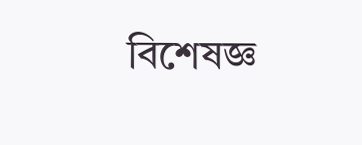বিশেষজ্ঞ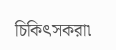চিকিৎসকরা৷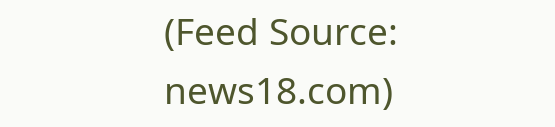(Feed Source: news18.com)